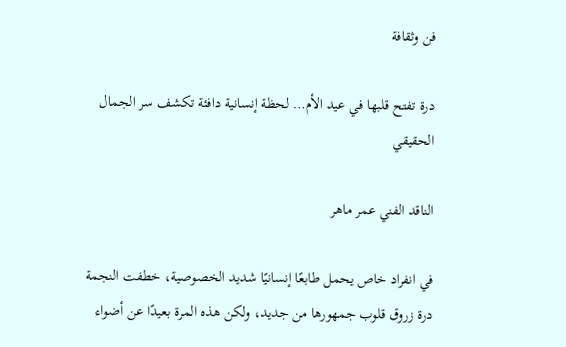فن وثقافة

درة تفتح قلبها في عيد الأم… لحظة إنسانية دافئة تكشف سر الجمال الحقيقي

الناقد الفني عمر ماهر

في انفراد خاص يحمل طابعًا إنسانيًا شديد الخصوصية، خطفت النجمة درة زروق قلوب جمهورها من جديد، ولكن هذه المرة بعيدًا عن أضواء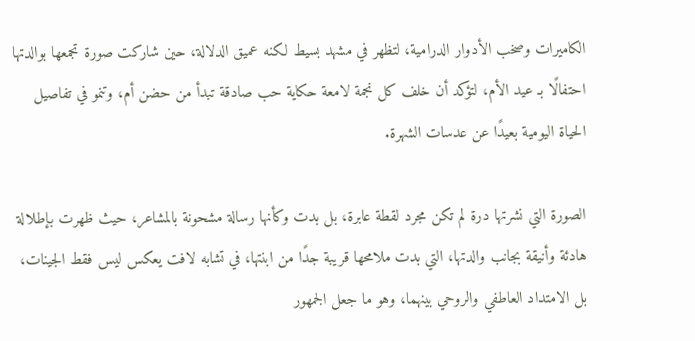الكاميرات وصخب الأدوار الدرامية، لتظهر في مشهد بسيط لكنه عميق الدلالة، حين شاركت صورة تجمعها بوالدتها احتفالًا بـ عيد الأم، لتؤكد أن خلف كل نجمة لامعة حكاية حب صادقة تبدأ من حضن أم، وتنمو في تفاصيل الحياة اليومية بعيدًا عن عدسات الشهرة.

الصورة التي نشرتها درة لم تكن مجرد لقطة عابرة، بل بدت وكأنها رسالة مشحونة بالمشاعر، حيث ظهرت بإطلالة هادئة وأنيقة بجانب والدتها، التي بدت ملامحها قريبة جدًا من ابنتها، في تشابه لافت يعكس ليس فقط الجينات، بل الامتداد العاطفي والروحي بينهما، وهو ما جعل الجمهور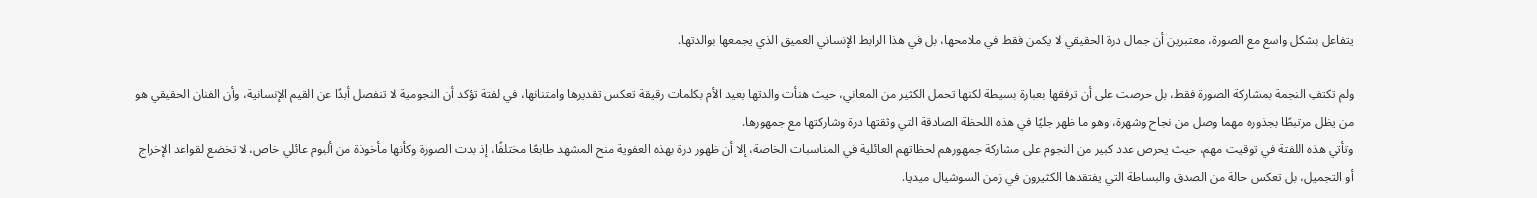يتفاعل بشكل واسع مع الصورة، معتبرين أن جمال درة الحقيقي لا يكمن فقط في ملامحها، بل في هذا الرابط الإنساني العميق الذي يجمعها بوالدتها.

ولم تكتفِ النجمة بمشاركة الصورة فقط، بل حرصت على أن ترفقها بعبارة بسيطة لكنها تحمل الكثير من المعاني، حيث هنأت والدتها بعيد الأم بكلمات رقيقة تعكس تقديرها وامتنانها، في لفتة تؤكد أن النجومية لا تنفصل أبدًا عن القيم الإنسانية، وأن الفنان الحقيقي هو من يظل مرتبطًا بجذوره مهما وصل من نجاح وشهرة، وهو ما ظهر جليًا في هذه اللحظة الصادقة التي وثقتها درة وشاركتها مع جمهورها.
وتأتي هذه اللفتة في توقيت مهم، حيث يحرص عدد كبير من النجوم على مشاركة جمهورهم لحظاتهم العائلية في المناسبات الخاصة، إلا أن ظهور درة بهذه العفوية منح المشهد طابعًا مختلفًا، إذ بدت الصورة وكأنها مأخوذة من ألبوم عائلي خاص، لا تخضع لقواعد الإخراج أو التجميل، بل تعكس حالة من الصدق والبساطة التي يفتقدها الكثيرون في زمن السوشيال ميديا.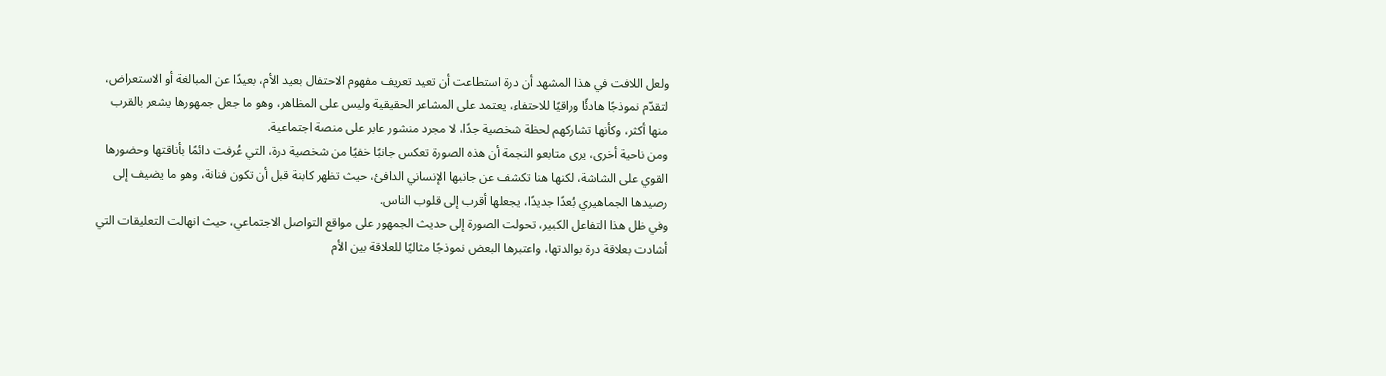ولعل اللافت في هذا المشهد أن درة استطاعت أن تعيد تعريف مفهوم الاحتفال بعيد الأم، بعيدًا عن المبالغة أو الاستعراض، لتقدّم نموذجًا هادئًا وراقيًا للاحتفاء، يعتمد على المشاعر الحقيقية وليس على المظاهر، وهو ما جعل جمهورها يشعر بالقرب منها أكثر، وكأنها تشاركهم لحظة شخصية جدًا، لا مجرد منشور عابر على منصة اجتماعية.
ومن ناحية أخرى، يرى متابعو النجمة أن هذه الصورة تعكس جانبًا خفيًا من شخصية درة، التي عُرفت دائمًا بأناقتها وحضورها القوي على الشاشة، لكنها هنا تكشف عن جانبها الإنساني الدافئ، حيث تظهر كابنة قبل أن تكون فنانة، وهو ما يضيف إلى رصيدها الجماهيري بُعدًا جديدًا، يجعلها أقرب إلى قلوب الناس.
وفي ظل هذا التفاعل الكبير، تحولت الصورة إلى حديث الجمهور على مواقع التواصل الاجتماعي، حيث انهالت التعليقات التي أشادت بعلاقة درة بوالدتها، واعتبرها البعض نموذجًا مثاليًا للعلاقة بين الأم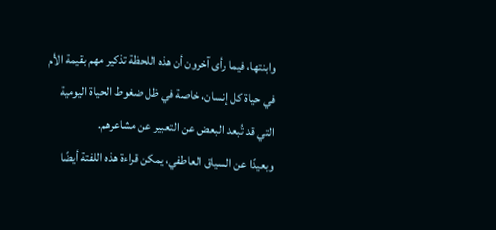وابنتها، فيما رأى آخرون أن هذه اللحظة تذكير مهم بقيمة الأم في حياة كل إنسان، خاصة في ظل ضغوط الحياة اليومية التي قد تُبعد البعض عن التعبير عن مشاعرهم.
وبعيدًا عن السياق العاطفي، يمكن قراءة هذه اللفتة أيضًا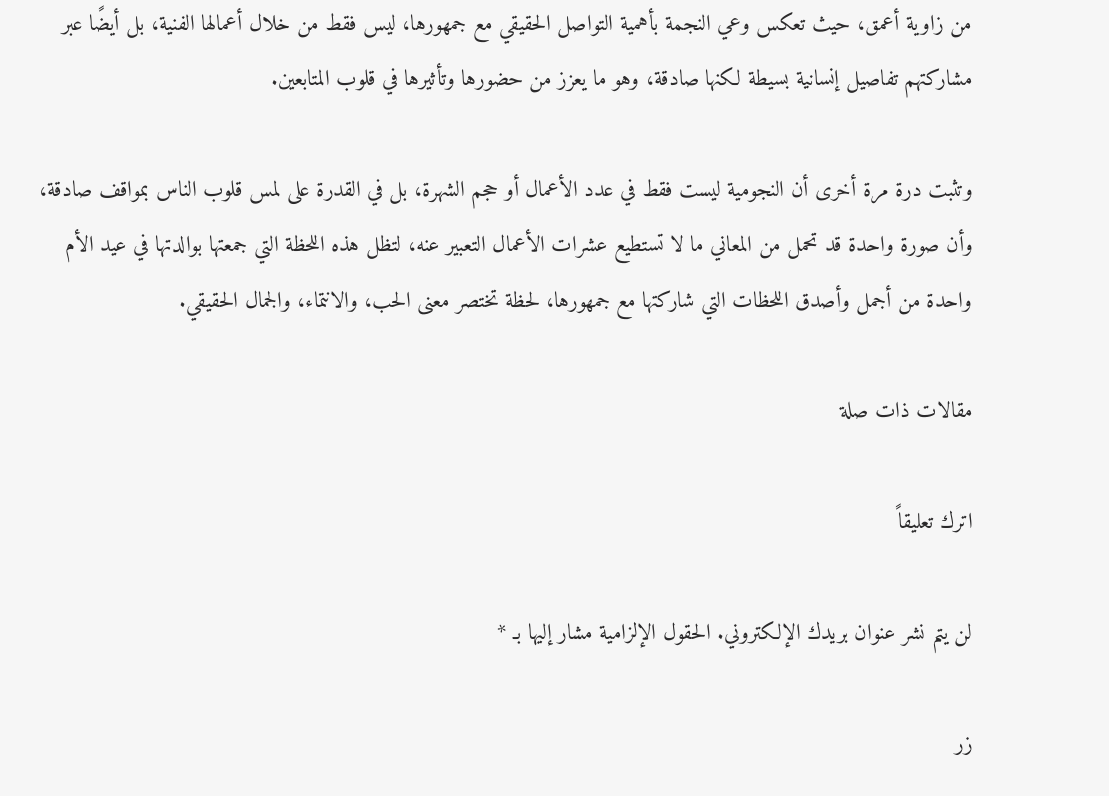من زاوية أعمق، حيث تعكس وعي النجمة بأهمية التواصل الحقيقي مع جمهورها، ليس فقط من خلال أعمالها الفنية، بل أيضًا عبر مشاركتهم تفاصيل إنسانية بسيطة لكنها صادقة، وهو ما يعزز من حضورها وتأثيرها في قلوب المتابعين.

وتثبت درة مرة أخرى أن النجومية ليست فقط في عدد الأعمال أو حجم الشهرة، بل في القدرة على لمس قلوب الناس بمواقف صادقة، وأن صورة واحدة قد تحمل من المعاني ما لا تستطيع عشرات الأعمال التعبير عنه، لتظل هذه اللحظة التي جمعتها بوالدتها في عيد الأم واحدة من أجمل وأصدق اللحظات التي شاركتها مع جمهورها، لحظة تختصر معنى الحب، والانتماء، والجمال الحقيقي.

مقالات ذات صلة

اترك تعليقاً

لن يتم نشر عنوان بريدك الإلكتروني. الحقول الإلزامية مشار إليها بـ *

زر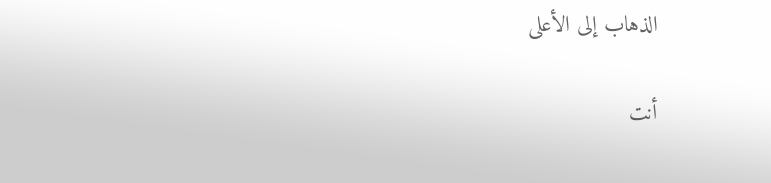الذهاب إلى الأعلى

أنت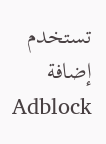تستخدم إضافة Adblock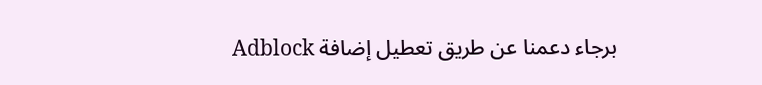برجاء دعمنا عن طريق تعطيل إضافة Adblock